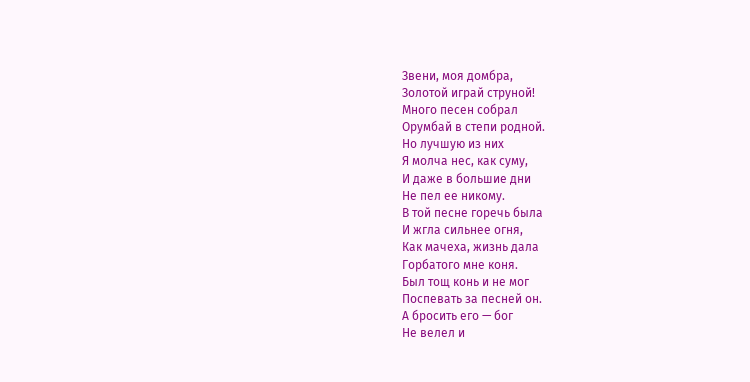Звени, моя домбра,
Золотой играй струной!
Много песен собрал
Орумбай в степи родной.
Но лучшую из них
Я молча нес, как суму,
И даже в большие дни
Не пел ее никому.
В той песне горечь была
И жгла сильнее огня,
Как мачеха, жизнь дала
Горбатого мне коня.
Был тощ конь и не мог
Поспевать за песней он.
А бросить его — бог
Не велел и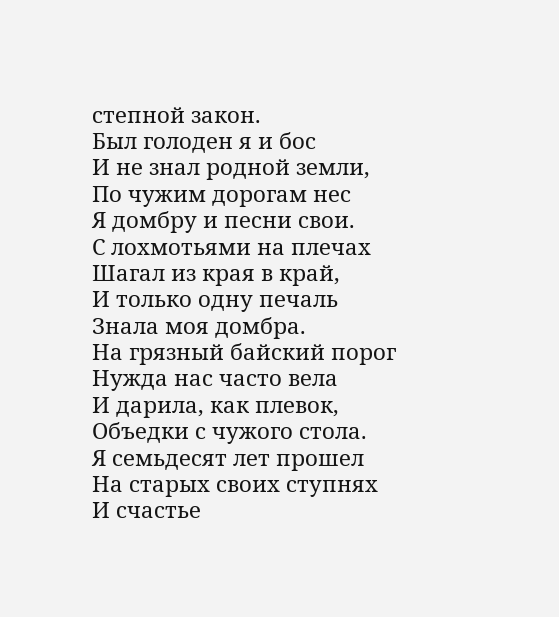степной закон.
Был голоден я и бос
И не знал родной земли,
По чужим дорогам нес
Я домбру и песни свои.
С лохмотьями на плечах
Шагал из края в край,
И только одну печаль
Знала моя домбра.
На грязный байский порог
Нужда нас часто вела
И дарила, как плевок,
Объедки с чужого стола.
Я семьдесят лет прошел
На старых своих ступнях
И счастье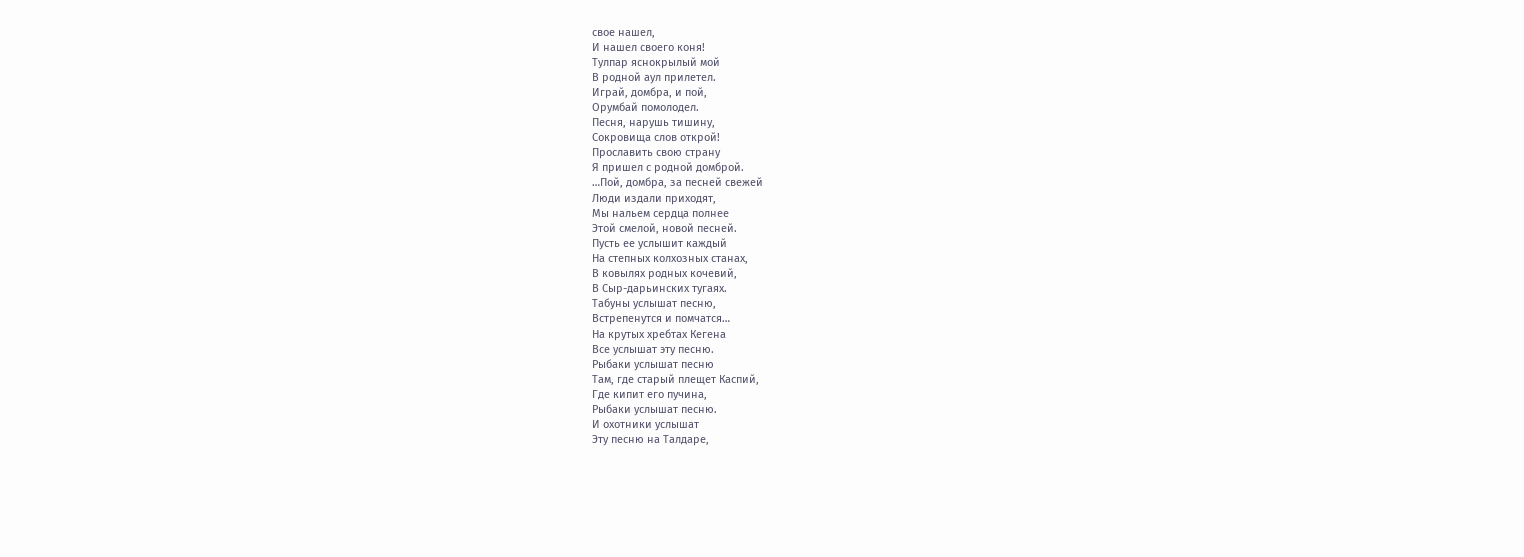свое нашел,
И нашел своего коня!
Тулпар яснокрылый мой
В родной аул прилетел.
Играй, домбра, и пой,
Орумбай помолодел.
Песня, нарушь тишину,
Сокровища слов открой!
Прославить свою страну
Я пришел с родной домброй.
…Пой, домбра, за песней свежей
Люди издали приходят,
Мы нальем сердца полнее
Этой смелой, новой песней.
Пусть ее услышит каждый
На степных колхозных станах,
В ковылях родных кочевий,
В Сыр-дарьинских тугаях.
Табуны услышат песню,
Встрепенутся и помчатся…
На крутых хребтах Кегена
Все услышат эту песню.
Рыбаки услышат песню
Там, где старый плещет Каспий,
Где кипит его пучина,
Рыбаки услышат песню.
И охотники услышат
Эту песню на Талдаре,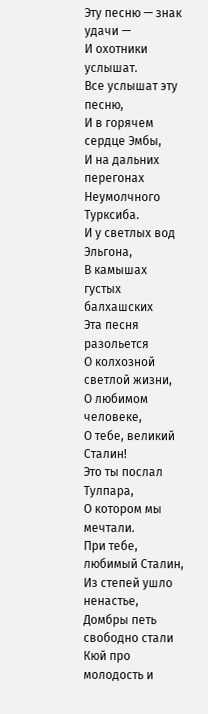Эту песню — знак удачи —
И охотники услышат.
Все услышат эту песню,
И в горячем сердце Эмбы,
И на дальних перегонах
Неумолчного Турксиба.
И у светлых вод Эльгона,
В камышах густых балхашских
Эта песня разольется
О колхозной светлой жизни,
О любимом человеке,
О тебе, великий Сталин!
Это ты послал Тулпара,
О котором мы мечтали.
При тебе, любимый Сталин,
Из степей ушло ненастье,
Домбры петь свободно стали
Кюй про молодость и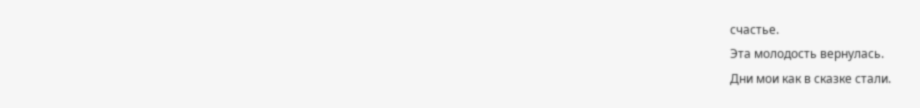счастье.
Эта молодость вернулась.
Дни мои как в сказке стали.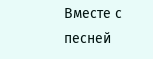Вместе с песней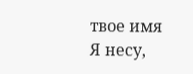твое имя
Я несу,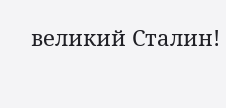великий Сталин!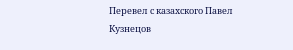Перевел с казахского Павел Кузнецов